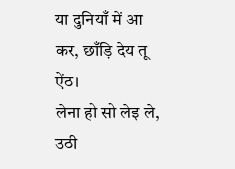या दुनियाँ में आ कर, छाँड़ि देय तू ऐंठ।
लेना हो सो लेइ ले, उठी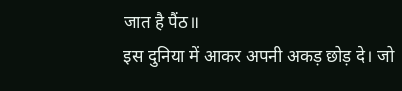जात है पैंठ॥
इस दुनिया में आकर अपनी अकड़ छोड़ दे। जो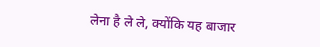लेना है ले ले, क्योंकि यह बाजार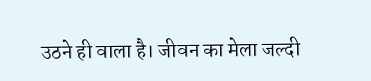उठने ही वाला है। जीवन का मेला जल्दी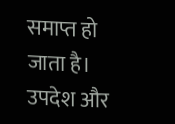समाप्त हो जाता है।
उपदेश और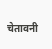चेतावनी